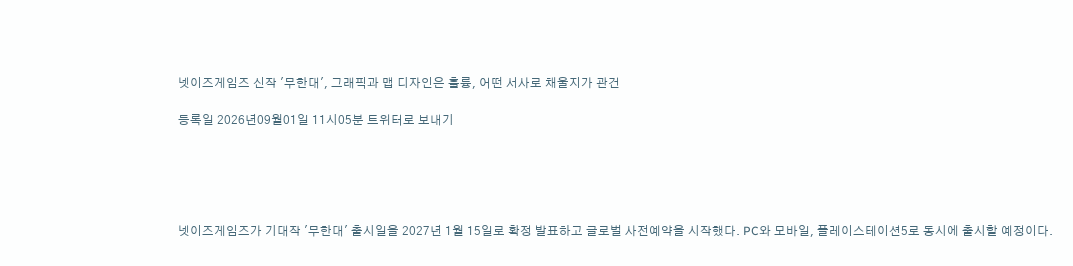넷이즈게임즈 신작 '무한대', 그래픽과 맵 디자인은 훌륭, 어떤 서사로 채울지가 관건

등록일 2026년09월01일 11시05분 트위터로 보내기





넷이즈게임즈가 기대작 '무한대' 출시일을 2027년 1월 15일로 확정 발표하고 글로벌 사전예약을 시작했다. PC와 모바일, 플레이스테이션5로 동시에 출시할 예정이다.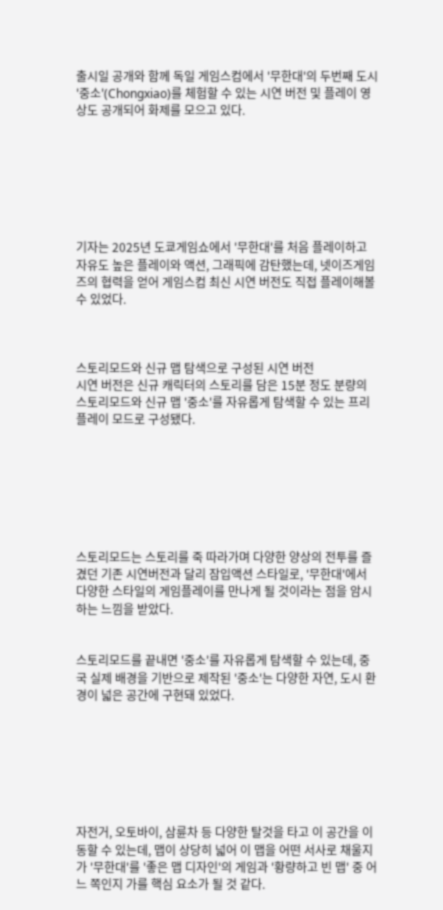출시일 공개와 함께 독일 게임스컴에서 '무한대'의 두번째 도시 '중소'(Chongxiao)를 체험할 수 있는 시연 버전 및 플레이 영상도 공개되어 화제를 모으고 있다.







기자는 2025년 도쿄게임쇼에서 '무한대'를 처음 플레이하고 자유도 높은 플레이와 액션, 그래픽에 감탄했는데, 넷이즈게임즈의 협력을 얻어 게임스컴 최신 시연 버전도 직접 플레이해볼 수 있었다.



스토리모드와 신규 맵 탐색으로 구성된 시연 버전
시연 버전은 신규 캐릭터의 스토리를 담은 15분 정도 분량의 스토리모드와 신규 맵 '중소'를 자유롭게 탐색할 수 있는 프리플레이 모드로 구성됐다.







스토리모드는 스토리를 죽 따라가며 다양한 양상의 전투를 즐겼던 기존 시연버전과 달리 잠입액션 스타일로, '무한대'에서 다양한 스타일의 게임플레이를 만나게 될 것이라는 점을 암시하는 느낌을 받았다.


스토리모드를 끝내면 '중소'를 자유롭게 탐색할 수 있는데, 중국 실제 배경을 기반으로 제작된 '중소'는 다양한 자연, 도시 환경이 넓은 공간에 구현돼 있었다.







자전거, 오토바이, 삼륜차 등 다양한 탈것을 타고 이 공간을 이동할 수 있는데, 맵이 상당히 넓어 이 맵을 어떤 서사로 채울지가 '무한대'를 '좋은 맵 디자인'의 게임과 '황량하고 빈 맵' 중 어느 쪽인지 가를 핵심 요소가 될 것 같다.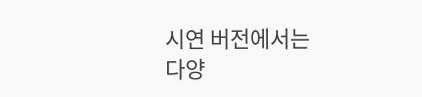시연 버전에서는 다양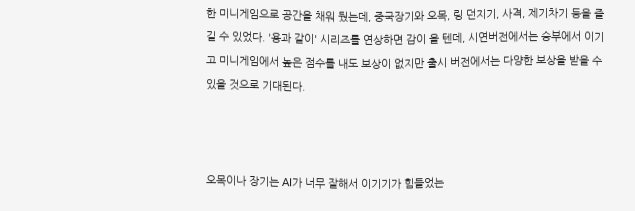한 미니게임으로 공간을 채워 뒀는데, 중국장기와 오목, 링 던지기, 사격, 제기차기 등을 즐길 수 있었다. '용과 같이' 시리즈를 연상하면 감이 올 텐데, 시연버전에서는 승부에서 이기고 미니게임에서 높은 점수를 내도 보상이 없지만 출시 버전에서는 다양한 보상을 받을 수 있을 것으로 기대된다.



오목이나 장기는 AI가 너무 잘해서 이기기가 힘들었는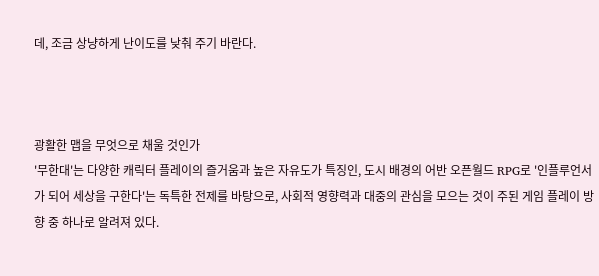데, 조금 상냥하게 난이도를 낮춰 주기 바란다.



광활한 맵을 무엇으로 채울 것인가
'무한대'는 다양한 캐릭터 플레이의 즐거움과 높은 자유도가 특징인, 도시 배경의 어반 오픈월드 RPG로 '인플루언서가 되어 세상을 구한다'는 독특한 전제를 바탕으로, 사회적 영향력과 대중의 관심을 모으는 것이 주된 게임 플레이 방향 중 하나로 알려져 있다.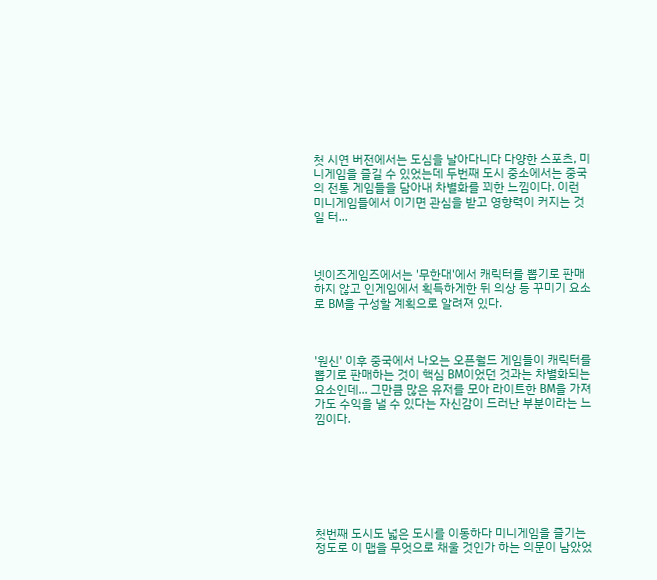첫 시연 버전에서는 도심을 날아다니다 다양한 스포츠, 미니게임을 즐길 수 있었는데 두번째 도시 중소에서는 중국의 전통 게임들을 담아내 차별화를 꾀한 느낌이다. 이런 미니게임들에서 이기면 관심을 받고 영향력이 커지는 것일 터...



넷이즈게임즈에서는 '무한대'에서 캐릭터를 뽑기로 판매하지 않고 인게임에서 획득하게한 뒤 의상 등 꾸미기 요소로 BM을 구성할 계획으로 알려져 있다.



'원신' 이후 중국에서 나오는 오픈월드 게임들이 캐릭터를 뽑기로 판매하는 것이 핵심 BM이었던 것과는 차별화되는 요소인데... 그만큼 많은 유저를 모아 라이트한 BM을 가져가도 수익을 낼 수 있다는 자신감이 드러난 부분이라는 느낌이다.







첫번째 도시도 넓은 도시를 이동하다 미니게임을 즐기는 정도로 이 맵을 무엇으로 채울 것인가 하는 의문이 남았었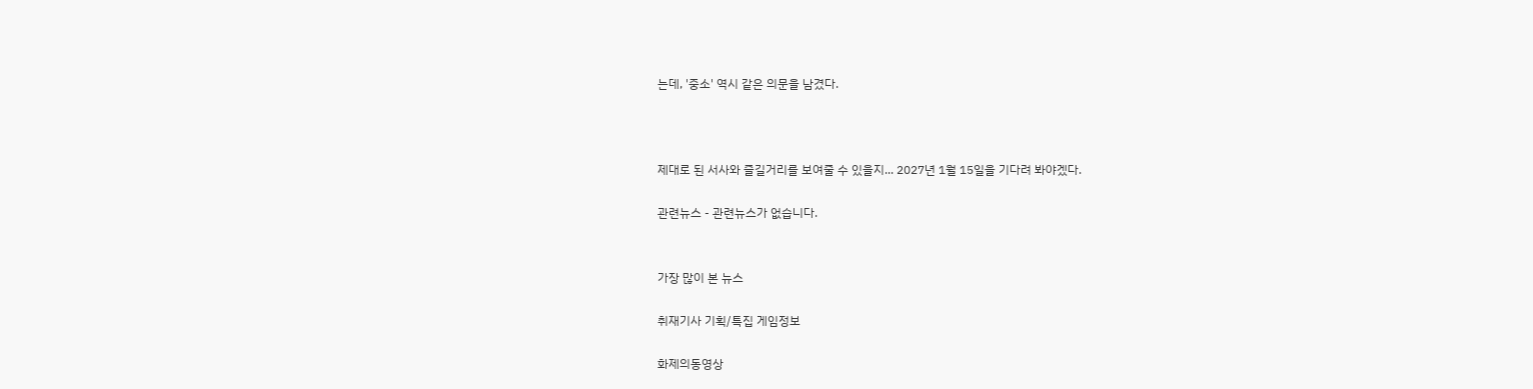는데, '중소' 역시 같은 의문을 남겼다.



제대로 된 서사와 즐길거리를 보여줄 수 있을지... 2027년 1월 15일을 기다려 봐야겠다.

관련뉴스 - 관련뉴스가 없습니다.


가장 많이 본 뉴스

취재기사 기획/특집 게임정보

화제의동영상